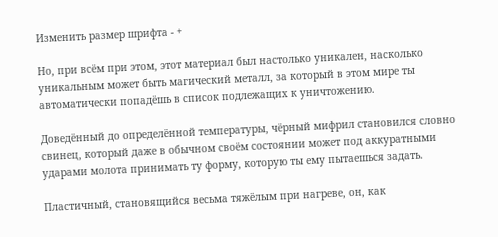Изменить размер шрифта - +

Но, при всём при этом, этот материал был настолько уникален, насколько уникальным может быть магический металл, за который в этом мире ты автоматически попадёшь в список подлежащих к уничтожению.

Доведённый до определённой температуры, чёрный мифрил становился словно свинец, который даже в обычном своём состоянии может под аккуратными ударами молота принимать ту форму, которую ты ему пытаешься задать.

Пластичный, становящийся весьма тяжёлым при нагреве, он, как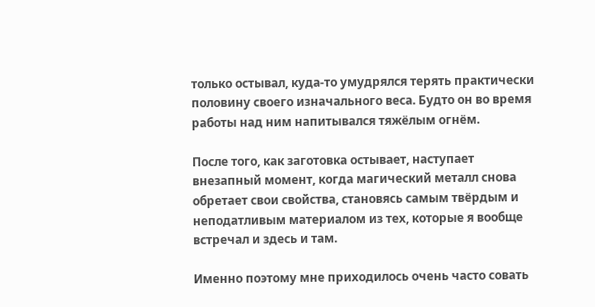только остывал, куда-то умудрялся терять практически половину своего изначального веса. Будто он во время работы над ним напитывался тяжёлым огнём.

После того, как заготовка остывает, наступает внезапный момент, когда магический металл снова обретает свои свойства, становясь самым твёрдым и неподатливым материалом из тех, которые я вообще встречал и здесь и там.

Именно поэтому мне приходилось очень часто совать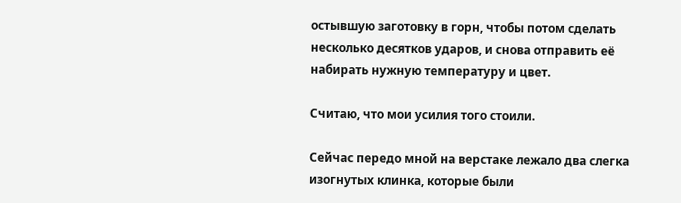остывшую заготовку в горн, чтобы потом сделать несколько десятков ударов, и снова отправить её набирать нужную температуру и цвет.

Считаю, что мои усилия того стоили.

Сейчас передо мной на верстаке лежало два слегка изогнутых клинка, которые были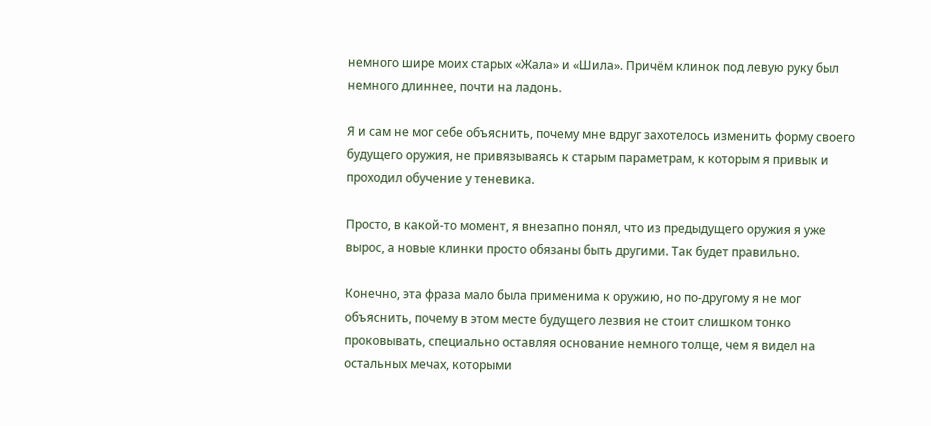немного шире моих старых «Жала» и «Шила». Причём клинок под левую руку был немного длиннее, почти на ладонь.

Я и сам не мог себе объяснить, почему мне вдруг захотелось изменить форму своего будущего оружия, не привязываясь к старым параметрам, к которым я привык и проходил обучение у теневика.

Просто, в какой-то момент, я внезапно понял, что из предыдущего оружия я уже вырос, а новые клинки просто обязаны быть другими. Так будет правильно.

Конечно, эта фраза мало была применима к оружию, но по-другому я не мог объяснить, почему в этом месте будущего лезвия не стоит слишком тонко проковывать, специально оставляя основание немного толще, чем я видел на остальных мечах, которыми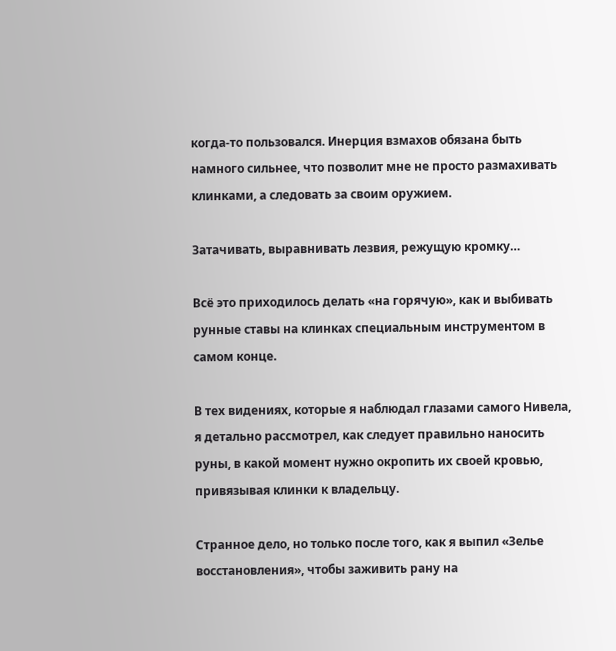когда-то пользовался. Инерция взмахов обязана быть намного сильнее, что позволит мне не просто размахивать клинками, а следовать за своим оружием.

Затачивать, выравнивать лезвия, режущую кромку…

Всё это приходилось делать «на горячую», как и выбивать рунные ставы на клинках специальным инструментом в самом конце.

В тех видениях, которые я наблюдал глазами самого Нивела, я детально рассмотрел, как следует правильно наносить руны, в какой момент нужно окропить их своей кровью, привязывая клинки к владельцу.

Странное дело, но только после того, как я выпил «Зелье восстановления», чтобы заживить рану на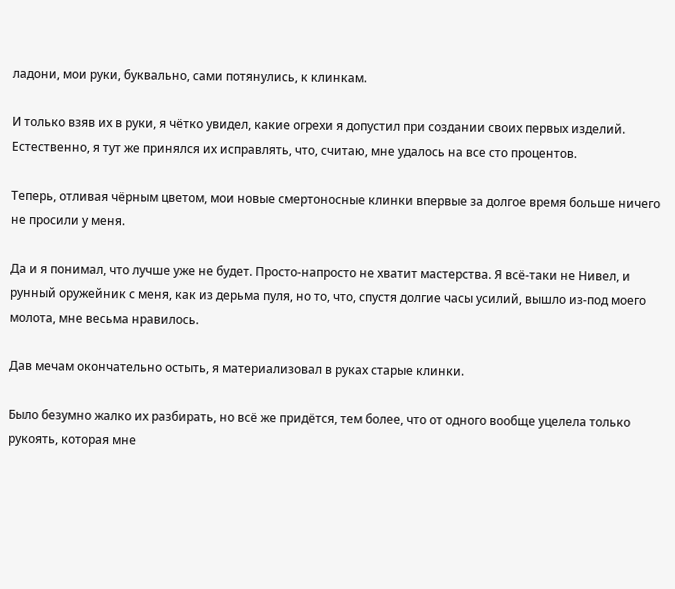ладони, мои руки, буквально, сами потянулись, к клинкам.

И только взяв их в руки, я чётко увидел, какие огрехи я допустил при создании своих первых изделий. Естественно, я тут же принялся их исправлять, что, считаю, мне удалось на все сто процентов.

Теперь, отливая чёрным цветом, мои новые смертоносные клинки впервые за долгое время больше ничего не просили у меня.

Да и я понимал, что лучше уже не будет. Просто-напросто не хватит мастерства. Я всё-таки не Нивел, и рунный оружейник с меня, как из дерьма пуля, но то, что, спустя долгие часы усилий, вышло из-под моего молота, мне весьма нравилось.

Дав мечам окончательно остыть, я материализовал в руках старые клинки.

Было безумно жалко их разбирать, но всё же придётся, тем более, что от одного вообще уцелела только рукоять, которая мне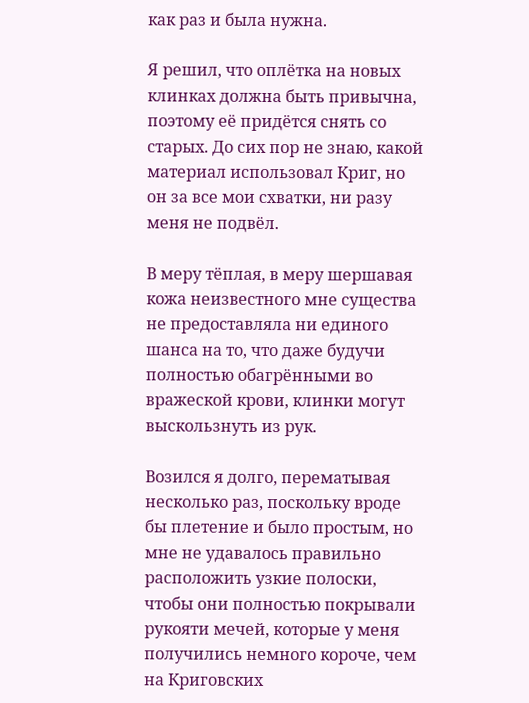как раз и была нужна.

Я решил, что оплётка на новых клинках должна быть привычна, поэтому её придётся снять со старых. До сих пор не знаю, какой материал использовал Криг, но он за все мои схватки, ни разу меня не подвёл.

В меру тёплая, в меру шершавая кожа неизвестного мне существа не предоставляла ни единого шанса на то, что даже будучи полностью обагрёнными во вражеской крови, клинки могут выскользнуть из рук.

Возился я долго, перематывая несколько раз, поскольку вроде бы плетение и было простым, но мне не удавалось правильно расположить узкие полоски, чтобы они полностью покрывали рукояти мечей, которые у меня получились немного короче, чем на Криговских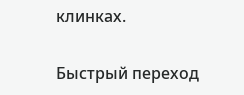клинках.

Быстрый переход